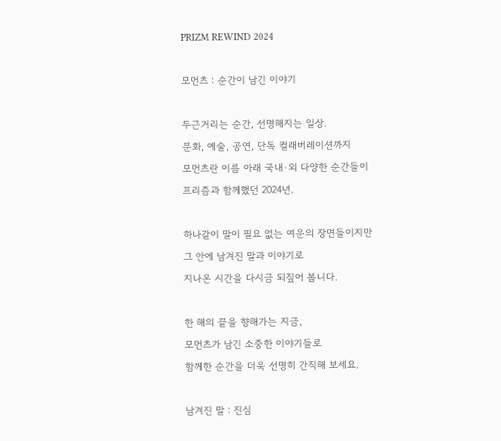PRIZM REWIND 2024

모먼츠 : 순간이 남긴 이야기

두근거리는 순간, 선명해지는 일상.
문화, 예술, 공연, 단독 컬래버레이션까지
모먼츠란 이름 아래 국내·외 다양한 순간들이
프리즘과 함께했던 2024년.

하나같이 말이 필요 없는 여운의 장면들이지만
그 안에 남겨진 말과 이야기로
지나온 시간을 다시금 되짚어 봅니다.

한 해의 끝을 향해가는 지금,
모먼츠가 남긴 소중한 이야기들로
함께한 순간을 더욱 선명히 간직해 보세요.

남겨진 말 : 진심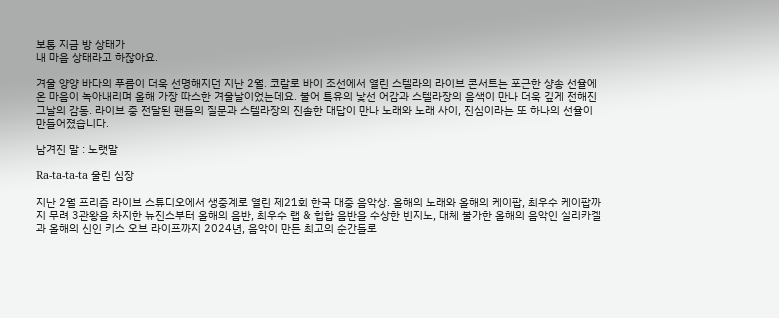보통 지금 방 상태가
내 마음 상태라고 하잖아요.

겨울 양양 바다의 푸름이 더욱 선명해지던 지난 2월. 코랄로 바이 조선에서 열린 스텔라의 라이브 콘서트는 포근한 샹송 선율에 온 마음이 녹아내리며 올해 가장 따스한 겨울날이었는데요. 불어 특유의 낯선 어감과 스텔라장의 음색이 만나 더욱 깊게 전해진 그날의 감동. 라이브 중 전달된 팬들의 질문과 스텔라장의 진솔한 대답이 만나 노래와 노래 사이, 진심이라는 또 하나의 선율이 만들어졌습니다.

남겨진 말 : 노랫말

Ra-ta-ta-ta 울린 심장

지난 2월 프리즘 라이브 스튜디오에서 생중계로 열린 제21회 한국 대중 음악상. 올해의 노래와 올해의 케이팝, 최우수 케이팝까지 무려 3관왕을 차지한 뉴진스부터 올해의 음반, 최우수 랩 & 힙합 음반을 수상한 빈지노, 대체 불가한 올해의 음악인 실리카겔과 올해의 신인 키스 오브 라이프까지 2024년, 음악이 만든 최고의 순간들로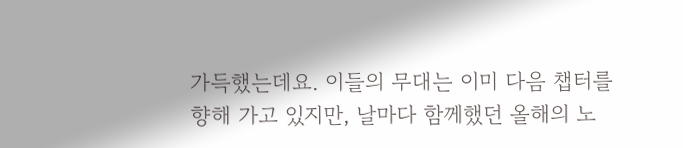가득했는데요. 이들의 무대는 이미 다음 챕터를 향해 가고 있지만, 날마다 함께했던 올해의 노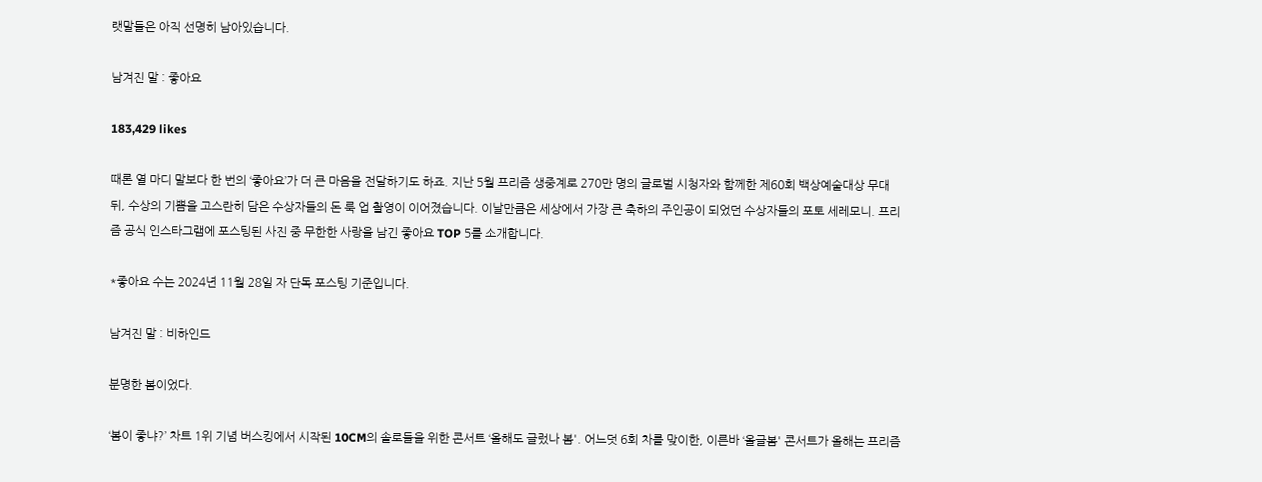랫말들은 아직 선명히 남아있습니다.

남겨진 말 : 좋아요

183,429 likes

때론 열 마디 말보다 한 번의 ‘좋아요’가 더 큰 마음을 전달하기도 하죠. 지난 5월 프리즘 생중계로 270만 명의 글로벌 시청자와 함께한 제60회 백상예술대상 무대 뒤, 수상의 기쁨을 고스란히 담은 수상자들의 돈 룩 업 촬영이 이어졌습니다. 이날만큼은 세상에서 가장 큰 축하의 주인공이 되었던 수상자들의 포토 세레모니. 프리즘 공식 인스타그램에 포스팅된 사진 중 무한한 사랑을 남긴 좋아요 TOP 5를 소개합니다.

*좋아요 수는 2024년 11월 28일 자 단독 포스팅 기준입니다.

남겨진 말 : 비하인드

분명한 봄이었다.

‘봄이 좋냐?’ 차트 1위 기념 버스킹에서 시작된 10CM의 솔로들을 위한 콘서트 ‘올해도 글렀나 봄'. 어느덧 6회 차를 맞이한, 이른바 ‘올글봄' 콘서트가 올해는 프리즘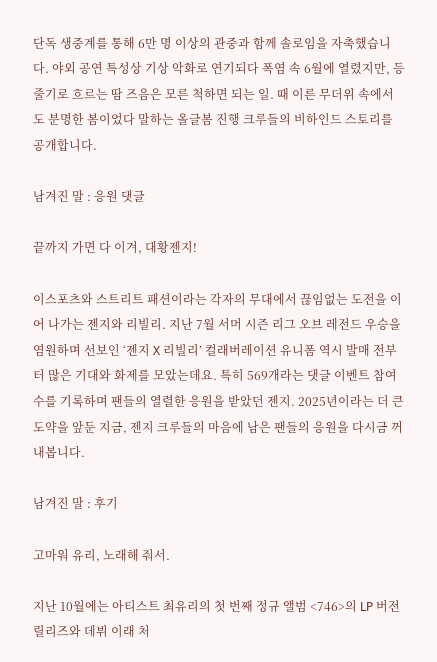단독 생중계를 통해 6만 명 이상의 관중과 함께 솔로임을 자축했습니다. 야외 공연 특성상 기상 악화로 연기되다 폭염 속 6월에 열렸지만, 등줄기로 흐르는 땀 즈음은 모른 척하면 되는 일. 때 이른 무더위 속에서도 분명한 봄이었다 말하는 올글봄 진행 크루들의 비하인드 스토리를 공개합니다.

남겨진 말 : 응원 댓글

끝까지 가면 다 이겨, 대황젠지!

이스포츠와 스트리트 패션이라는 각자의 무대에서 끊임없는 도전을 이어 나가는 젠지와 리빌리. 지난 7월 서머 시즌 리그 오브 레전드 우승을 염원하며 선보인 ‘젠지 X 리빌리’ 컬래버레이션 유니폼 역시 발매 전부터 많은 기대와 화제를 모았는데요. 특히 569개라는 댓글 이벤트 참여 수를 기록하며 팬들의 열렬한 응원을 받았던 젠지. 2025년이라는 더 큰 도약을 앞둔 지금, 젠지 크루들의 마음에 남은 팬들의 응원을 다시금 꺼내봅니다.

남겨진 말 : 후기

고마워 유리, 노래해 줘서.

지난 10월에는 아티스트 최유리의 첫 번째 정규 앨범 <746>의 LP 버전 릴리즈와 데뷔 이래 처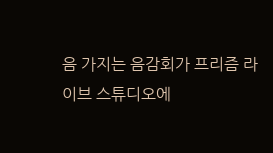음 가지는 음감회가 프리즘 라이브 스튜디오에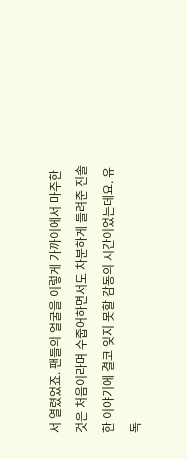서 열렸었죠. 팬들의 얼굴을 이렇게 가까이에서 마주한 것은 처음이라며 수줍어하면서도 차분하게 들려준 진솔한 이야기에 결코 잊지 못할 감동의 시간이었는데요. 유독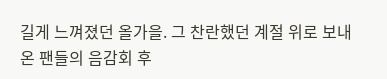길게 느껴졌던 올가을. 그 찬란했던 계절 위로 보내온 팬들의 음감회 후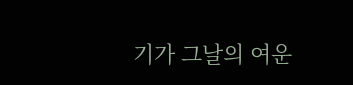기가 그날의 여운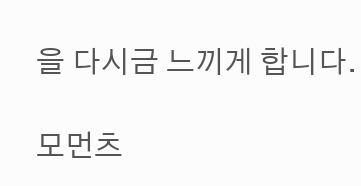을 다시금 느끼게 합니다.

모먼츠